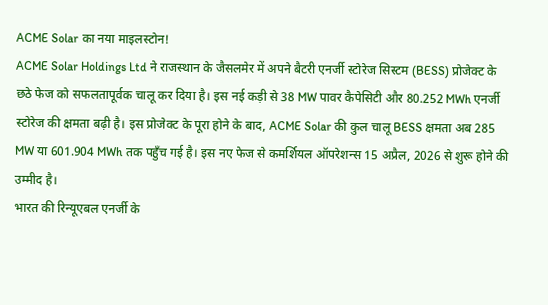ACME Solar का नया माइलस्टोन!
ACME Solar Holdings Ltd ने राजस्थान के जैसलमेर में अपने बैटरी एनर्जी स्टोरेज सिस्टम (BESS) प्रोजेक्ट के छठे फेज को सफलतापूर्वक चालू कर दिया है। इस नई कड़ी से 38 MW पावर कैपेसिटी और 80.252 MWh एनर्जी स्टोरेज की क्षमता बढ़ी है। इस प्रोजेक्ट के पूरा होने के बाद, ACME Solar की कुल चालू BESS क्षमता अब 285 MW या 601.904 MWh तक पहुँच गई है। इस नए फेज से कमर्शियल ऑपरेशन्स 15 अप्रैल, 2026 से शुरू होने की उम्मीद है।
भारत की रिन्यूएबल एनर्जी के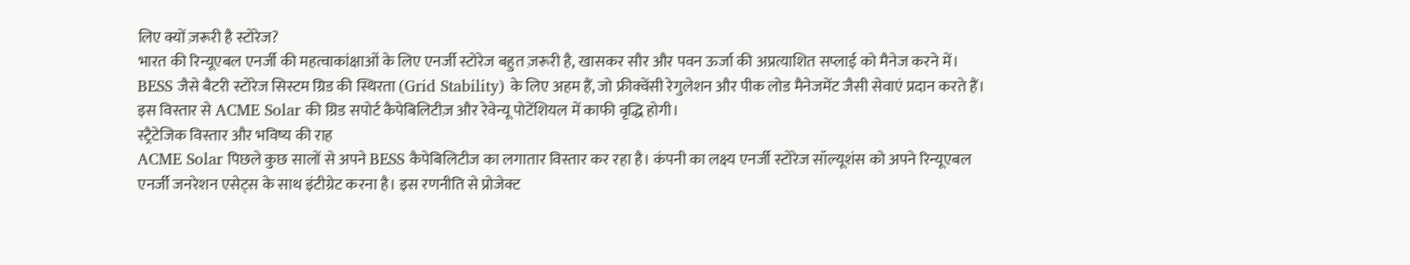लिए क्यों ज़रूरी है स्टोरेज?
भारत की रिन्यूएबल एनर्जी की महत्वाकांक्षाओं के लिए एनर्जी स्टोरेज बहुत ज़रूरी है, खासकर सौर और पवन ऊर्जा की अप्रत्याशित सप्लाई को मैनेज करने में। BESS जैसे बैटरी स्टोरेज सिस्टम ग्रिड की स्थिरता (Grid Stability) के लिए अहम हैं, जो फ्रीक्वेंसी रेगुलेशन और पीक लोड मैनेजमेंट जैसी सेवाएं प्रदान करते हैं। इस विस्तार से ACME Solar की ग्रिड सपोर्ट कैपेबिलिटीज़ और रेवेन्यू पोटेंशियल में काफी वृद्धि होगी।
स्ट्रैटेजिक विस्तार और भविष्य की राह
ACME Solar पिछले कुछ सालों से अपने BESS कैपेबिलिटीज का लगातार विस्तार कर रहा है। कंपनी का लक्ष्य एनर्जी स्टोरेज सॉल्यूशंस को अपने रिन्यूएबल एनर्जी जनरेशन एसेट्स के साथ इंटीग्रेट करना है। इस रणनीति से प्रोजेक्ट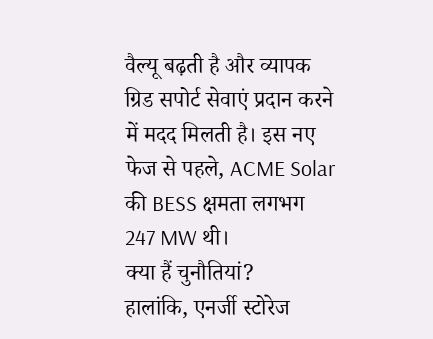वैल्यू बढ़ती है और व्यापक ग्रिड सपोर्ट सेवाएं प्रदान करने में मदद मिलती है। इस नए फेज से पहले, ACME Solar की BESS क्षमता लगभग 247 MW थी।
क्या हैं चुनौतियां?
हालांकि, एनर्जी स्टोरेज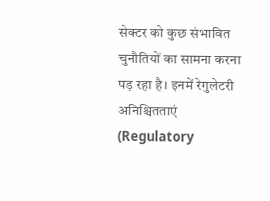सेक्टर को कुछ संभावित चुनौतियों का सामना करना पड़ रहा है। इनमें रेगुलेटरी अनिश्चितताएं (Regulatory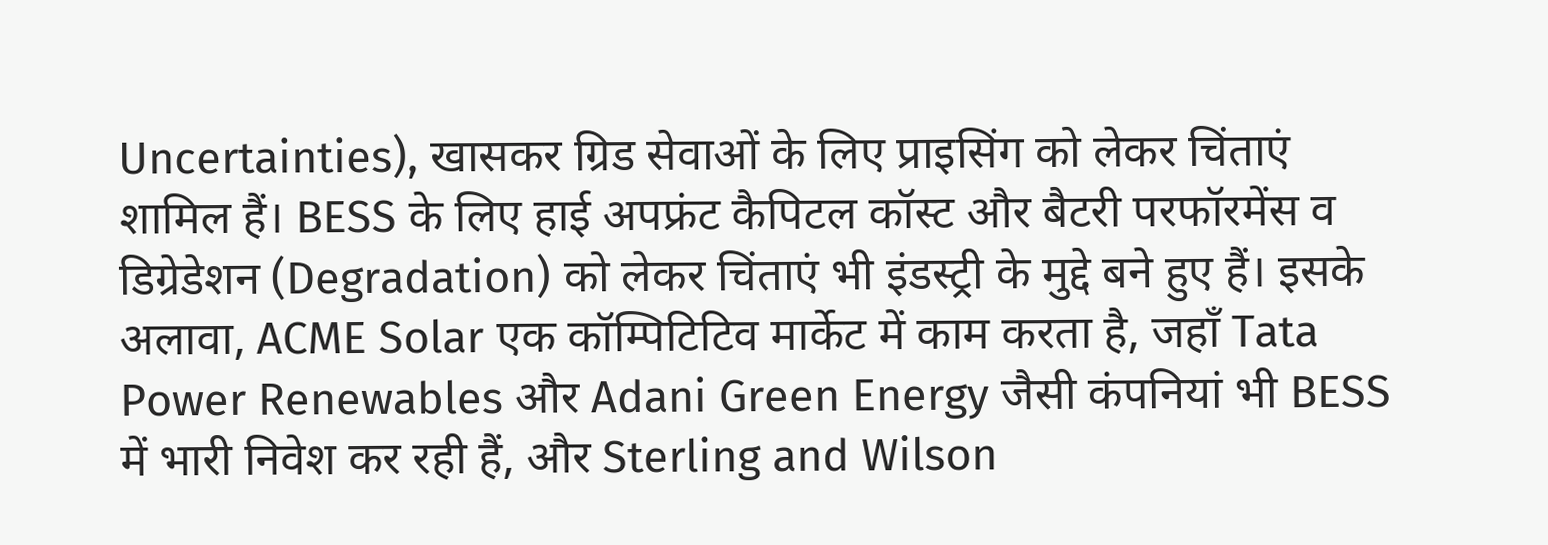Uncertainties), खासकर ग्रिड सेवाओं के लिए प्राइसिंग को लेकर चिंताएं शामिल हैं। BESS के लिए हाई अपफ्रंट कैपिटल कॉस्ट और बैटरी परफॉरमेंस व डिग्रेडेशन (Degradation) को लेकर चिंताएं भी इंडस्ट्री के मुद्दे बने हुए हैं। इसके अलावा, ACME Solar एक कॉम्पिटिटिव मार्केट में काम करता है, जहाँ Tata Power Renewables और Adani Green Energy जैसी कंपनियां भी BESS में भारी निवेश कर रही हैं, और Sterling and Wilson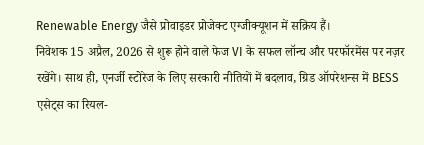Renewable Energy जैसे प्रोवाइडर प्रोजेक्ट एग्जीक्यूशन में सक्रिय हैं।
निवेशक 15 अप्रैल, 2026 से शुरू होने वाले फेज VI के सफल लॉन्च और परफॉरमेंस पर नज़र रखेंगे। साथ ही, एनर्जी स्टोरेज के लिए सरकारी नीतियों में बदलाव, ग्रिड ऑपरेशन्स में BESS एसेट्स का रियल-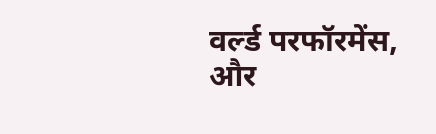वर्ल्ड परफॉरमेंस, और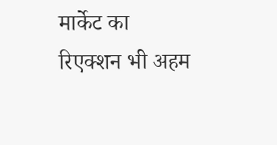मार्केट का रिएक्शन भी अहम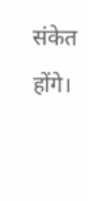संकेत होंगे।